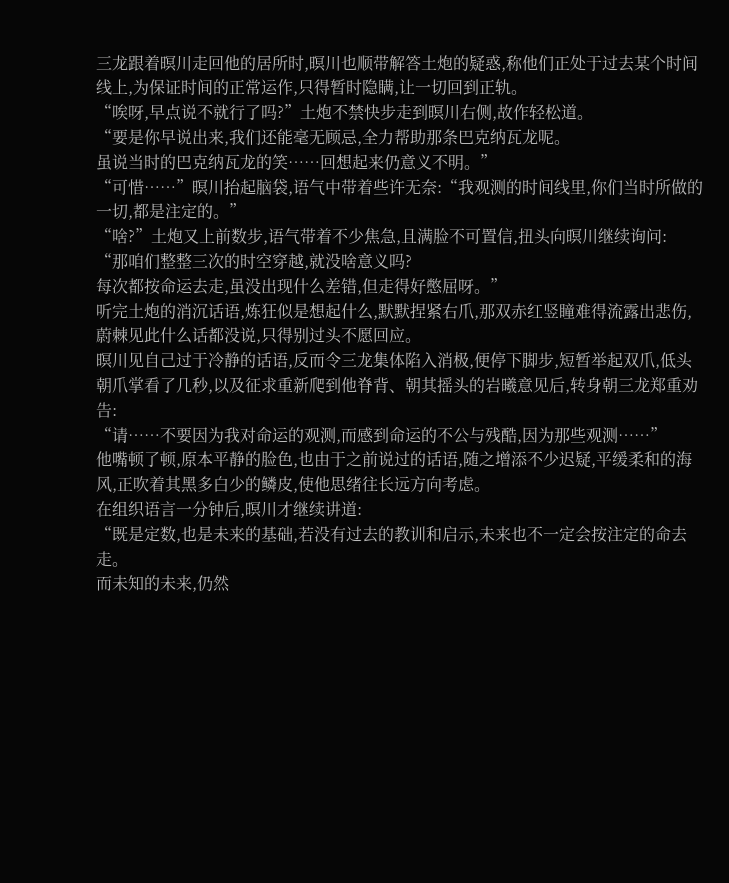三龙跟着暝川走回他的居所时,暝川也顺带解答土炮的疑惑,称他们正处于过去某个时间线上,为保证时间的正常运作,只得暂时隐瞒,让一切回到正轨。
“唉呀,早点说不就行了吗?”土炮不禁快步走到暝川右侧,故作轻松道。
“要是你早说出来,我们还能毫无顾忌,全力帮助那条巴克纳瓦龙呢。
虽说当时的巴克纳瓦龙的笑……回想起来仍意义不明。”
“可惜……”暝川抬起脑袋,语气中带着些许无奈:“我观测的时间线里,你们当时所做的一切,都是注定的。”
“啥?”土炮又上前数步,语气带着不少焦急,且满脸不可置信,扭头向暝川继续询问:
“那咱们整整三次的时空穿越,就没啥意义吗?
每次都按命运去走,虽没出现什么差错,但走得好憋屈呀。”
听完土炮的消沉话语,炼狂似是想起什么,默默捏紧右爪,那双赤红竖瞳难得流露出悲伤,蔚棘见此什么话都没说,只得别过头不愿回应。
暝川见自己过于冷静的话语,反而令三龙集体陷入消极,便停下脚步,短暂举起双爪,低头朝爪掌看了几秒,以及征求重新爬到他脊背、朝其摇头的岩曦意见后,转身朝三龙郑重劝告:
“请……不要因为我对命运的观测,而感到命运的不公与残酷,因为那些观测……”
他嘴顿了顿,原本平静的脸色,也由于之前说过的话语,随之增添不少迟疑,平缓柔和的海风,正吹着其黑多白少的鳞皮,使他思绪往长远方向考虑。
在组织语言一分钟后,暝川才继续讲道:
“既是定数,也是未来的基础,若没有过去的教训和启示,未来也不一定会按注定的命去走。
而未知的未来,仍然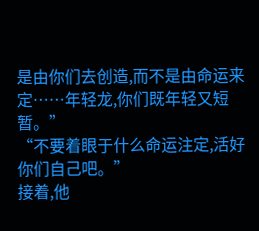是由你们去创造,而不是由命运来定……年轻龙,你们既年轻又短暂。”
“不要着眼于什么命运注定,活好你们自己吧。”
接着,他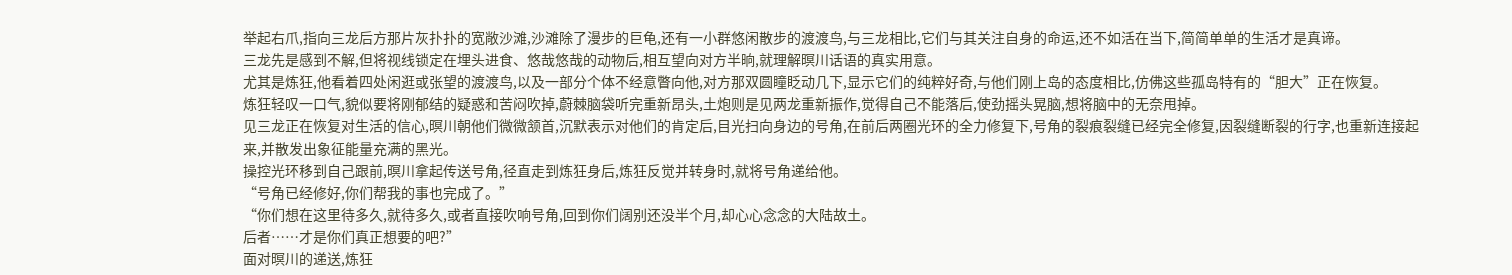举起右爪,指向三龙后方那片灰扑扑的宽敞沙滩,沙滩除了漫步的巨龟,还有一小群悠闲散步的渡渡鸟,与三龙相比,它们与其关注自身的命运,还不如活在当下,简简单单的生活才是真谛。
三龙先是感到不解,但将视线锁定在埋头进食、悠哉悠哉的动物后,相互望向对方半晌,就理解暝川话语的真实用意。
尤其是炼狂,他看着四处闲逛或张望的渡渡鸟,以及一部分个体不经意瞥向他,对方那双圆瞳眨动几下,显示它们的纯粹好奇,与他们刚上岛的态度相比,仿佛这些孤岛特有的“胆大”正在恢复。
炼狂轻叹一口气,貌似要将刚郁结的疑惑和苦闷吹掉,蔚棘脑袋听完重新昂头,土炮则是见两龙重新振作,觉得自己不能落后,使劲摇头晃脑,想将脑中的无奈甩掉。
见三龙正在恢复对生活的信心,暝川朝他们微微颔首,沉默表示对他们的肯定后,目光扫向身边的号角,在前后两圈光环的全力修复下,号角的裂痕裂缝已经完全修复,因裂缝断裂的行字,也重新连接起来,并散发出象征能量充满的黑光。
操控光环移到自己跟前,暝川拿起传送号角,径直走到炼狂身后,炼狂反觉并转身时,就将号角递给他。
“号角已经修好,你们帮我的事也完成了。”
“你们想在这里待多久,就待多久,或者直接吹响号角,回到你们阔别还没半个月,却心心念念的大陆故土。
后者……才是你们真正想要的吧?”
面对暝川的递送,炼狂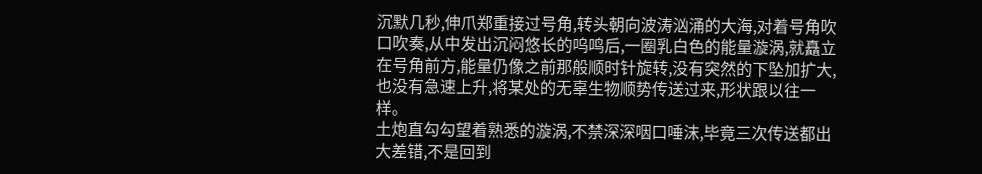沉默几秒,伸爪郑重接过号角,转头朝向波涛汹涌的大海,对着号角吹口吹奏,从中发出沉闷悠长的呜鸣后,一圈乳白色的能量漩涡,就矗立在号角前方,能量仍像之前那般顺时针旋转,没有突然的下坠加扩大,也没有急速上升,将某处的无辜生物顺势传送过来,形状跟以往一样。
土炮直勾勾望着熟悉的漩涡,不禁深深咽口唾沫,毕竟三次传送都出大差错,不是回到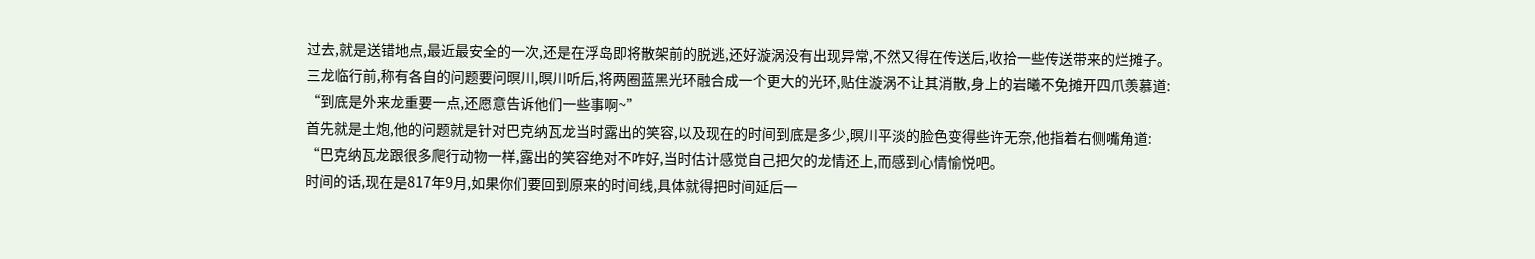过去,就是送错地点,最近最安全的一次,还是在浮岛即将散架前的脱逃,还好漩涡没有出现异常,不然又得在传送后,收拾一些传送带来的烂摊子。
三龙临行前,称有各自的问题要问暝川,暝川听后,将两圈蓝黑光环融合成一个更大的光环,贴住漩涡不让其消散,身上的岩曦不免摊开四爪羡慕道:
“到底是外来龙重要一点,还愿意告诉他们一些事啊~”
首先就是土炮,他的问题就是针对巴克纳瓦龙当时露出的笑容,以及现在的时间到底是多少,暝川平淡的脸色变得些许无奈,他指着右侧嘴角道:
“巴克纳瓦龙跟很多爬行动物一样,露出的笑容绝对不咋好,当时估计感觉自己把欠的龙情还上,而感到心情愉悦吧。
时间的话,现在是817年9月,如果你们要回到原来的时间线,具体就得把时间延后一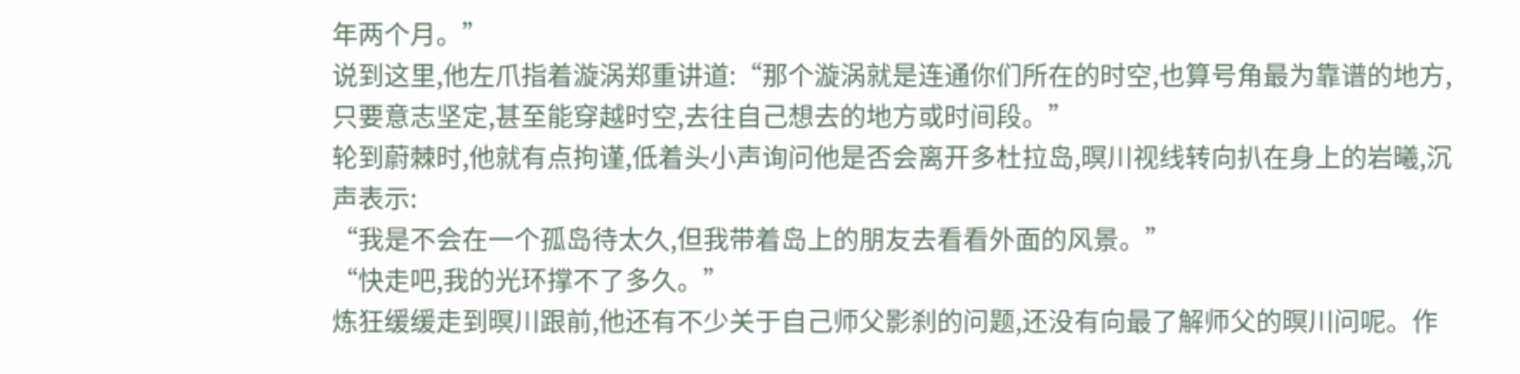年两个月。”
说到这里,他左爪指着漩涡郑重讲道:“那个漩涡就是连通你们所在的时空,也算号角最为靠谱的地方,只要意志坚定,甚至能穿越时空,去往自己想去的地方或时间段。”
轮到蔚棘时,他就有点拘谨,低着头小声询问他是否会离开多杜拉岛,暝川视线转向扒在身上的岩曦,沉声表示:
“我是不会在一个孤岛待太久,但我带着岛上的朋友去看看外面的风景。”
“快走吧,我的光环撑不了多久。”
炼狂缓缓走到暝川跟前,他还有不少关于自己师父影刹的问题,还没有向最了解师父的暝川问呢。作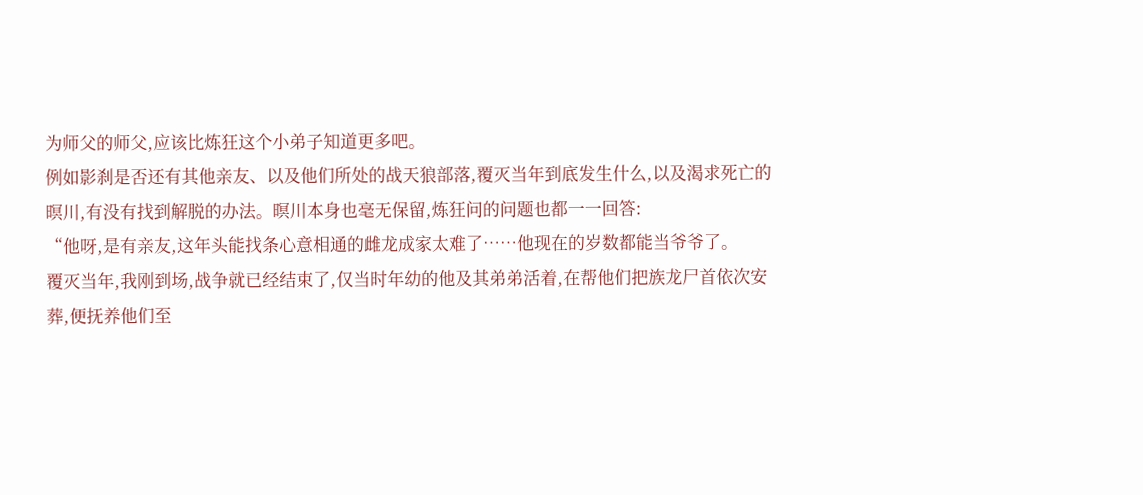为师父的师父,应该比炼狂这个小弟子知道更多吧。
例如影刹是否还有其他亲友、以及他们所处的战天狼部落,覆灭当年到底发生什么,以及渴求死亡的暝川,有没有找到解脱的办法。暝川本身也毫无保留,炼狂问的问题也都一一回答:
“他呀,是有亲友,这年头能找条心意相通的雌龙成家太难了……他现在的岁数都能当爷爷了。
覆灭当年,我刚到场,战争就已经结束了,仅当时年幼的他及其弟弟活着,在帮他们把族龙尸首依次安葬,便抚养他们至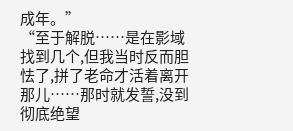成年。”
“至于解脱……是在影域找到几个,但我当时反而胆怯了,拼了老命才活着离开那儿……那时就发誓,没到彻底绝望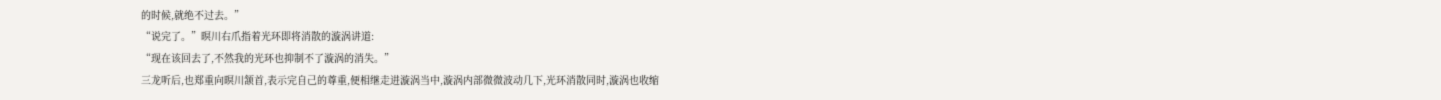的时候,就绝不过去。”
“说完了。”暝川右爪指着光环即将消散的漩涡讲道:
“现在该回去了,不然我的光环也抑制不了漩涡的消失。”
三龙听后,也郑重向暝川颔首,表示完自己的尊重,便相继走进漩涡当中,漩涡内部微微波动几下,光环消散同时,漩涡也收缩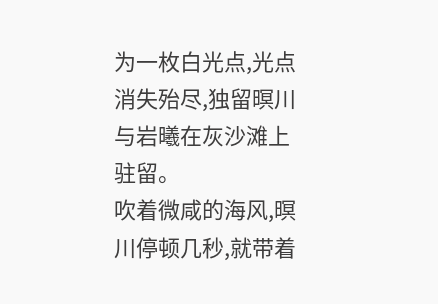为一枚白光点,光点消失殆尽,独留暝川与岩曦在灰沙滩上驻留。
吹着微咸的海风,暝川停顿几秒,就带着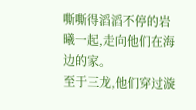嘶嘶得滔滔不停的岩曦一起,走向他们在海边的家。
至于三龙,他们穿过漩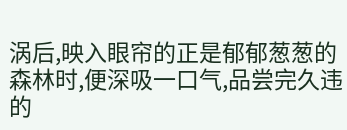涡后,映入眼帘的正是郁郁葱葱的森林时,便深吸一口气,品尝完久违的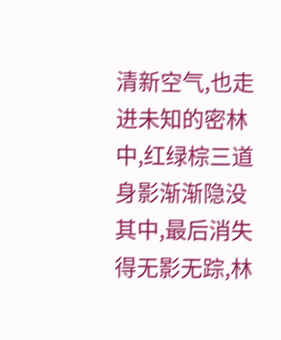清新空气,也走进未知的密林中,红绿棕三道身影渐渐隐没其中,最后消失得无影无踪,林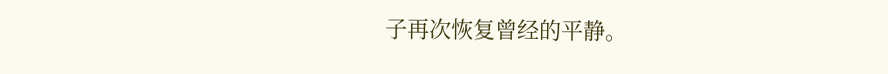子再次恢复曾经的平静。